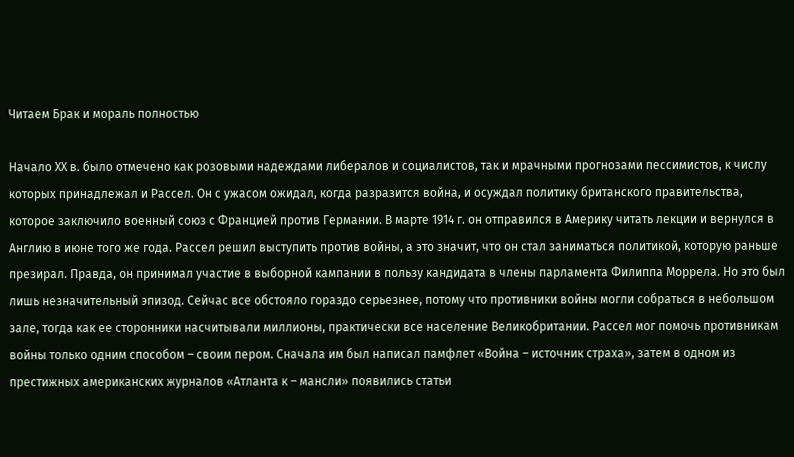Читаем Брак и мораль полностью

Начало XX в. было отмечено как розовыми надеждами либералов и социалистов, так и мрачными прогнозами пессимистов, к числу которых принадлежал и Рассел. Он с ужасом ожидал, когда разразится война, и осуждал политику британского правительства, которое заключило военный союз с Францией против Германии. В марте 1914 г. он отправился в Америку читать лекции и вернулся в Англию в июне того же года. Рассел решил выступить против войны, а это значит, что он стал заниматься политикой, которую раньше презирал. Правда, он принимал участие в выборной кампании в пользу кандидата в члены парламента Филиппа Моррела. Но это был лишь незначительный эпизод. Сейчас все обстояло гораздо серьезнее, потому что противники войны могли собраться в небольшом зале, тогда как ее сторонники насчитывали миллионы, практически все население Великобритании. Рассел мог помочь противникам войны только одним способом – своим пером. Сначала им был написал памфлет «Война – источник страха», затем в одном из престижных американских журналов «Атланта к – мансли» появились статьи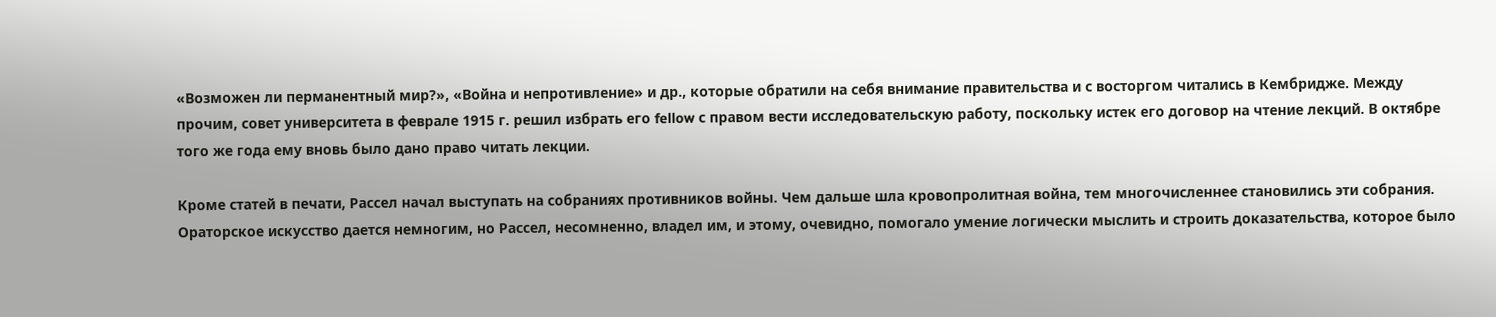«Возможен ли перманентный мир?», «Война и непротивление» и др., которые обратили на себя внимание правительства и с восторгом читались в Кембридже. Между прочим, совет университета в феврале 1915 г. решил избрать его fellow с правом вести исследовательскую работу, поскольку истек его договор на чтение лекций. В октябре того же года ему вновь было дано право читать лекции.

Кроме статей в печати, Рассел начал выступать на собраниях противников войны. Чем дальше шла кровопролитная война, тем многочисленнее становились эти собрания. Ораторское искусство дается немногим, но Рассел, несомненно, владел им, и этому, очевидно, помогало умение логически мыслить и строить доказательства, которое было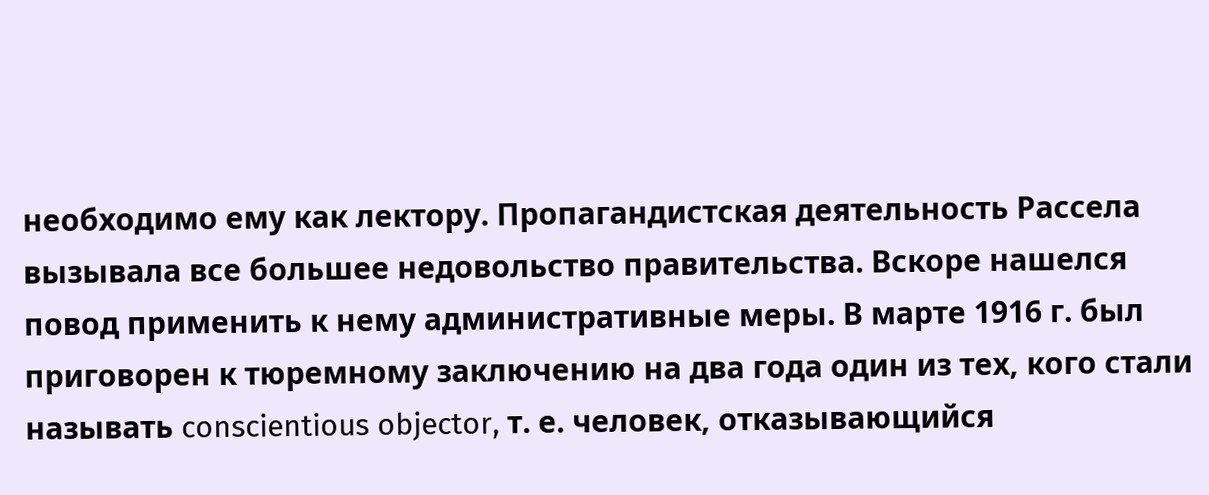необходимо ему как лектору. Пропагандистская деятельность Рассела вызывала все большее недовольство правительства. Вскоре нашелся повод применить к нему административные меры. В марте 1916 г. был приговорен к тюремному заключению на два года один из тех, кого стали называть conscientious objector, т. е. человек, отказывающийся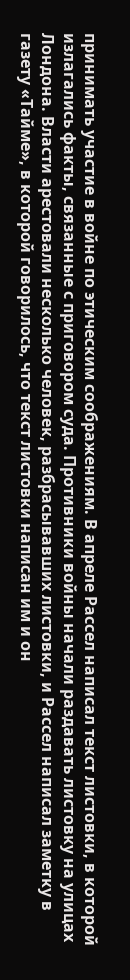принимать участие в войне по этическим соображениям. В апреле Рассел написал текст листовки, в которой излагались факты, связанные с приговором суда. Противники войны начали раздавать листовку на улицах Лондона. Власти арестовали несколько человек, разбрасывавших листовки, и Рассел написал заметку в газету «Тайме», в которой говорилось, что текст листовки написан им и он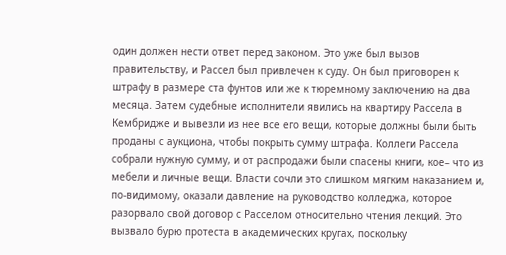один должен нести ответ перед законом. Это уже был вызов правительству, и Рассел был привлечен к суду. Он был приговорен к штрафу в размере ста фунтов или же к тюремному заключению на два месяца. Затем судебные исполнители явились на квартиру Рассела в Кембридже и вывезли из нее все его вещи, которые должны были быть проданы с аукциона, чтобы покрыть сумму штрафа. Коллеги Рассела собрали нужную сумму, и от распродажи были спасены книги, кое– что из мебели и личные вещи. Власти сочли это слишком мягким наказанием и, по-видимому, оказали давление на руководство колледжа, которое разорвало свой договор с Расселом относительно чтения лекций. Это вызвало бурю протеста в академических кругах, поскольку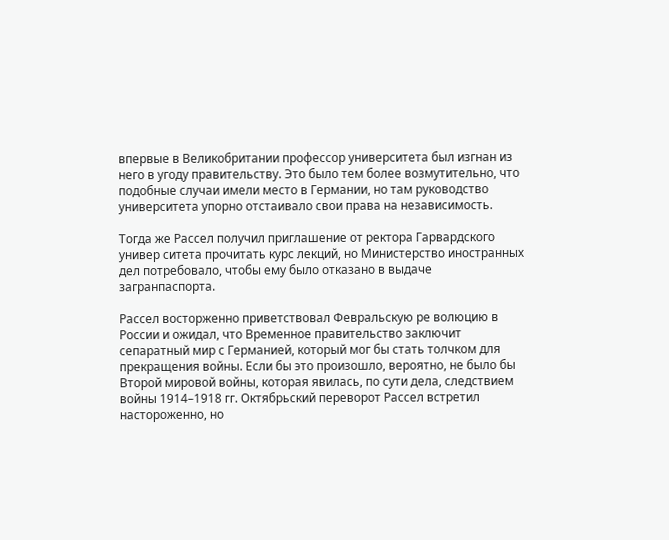впервые в Великобритании профессор университета был изгнан из него в угоду правительству. Это было тем более возмутительно, что подобные случаи имели место в Германии, но там руководство университета упорно отстаивало свои права на независимость.

Тогда же Рассел получил приглашение от ректора Гарвардского универ ситета прочитать курс лекций, но Министерство иностранных дел потребовало, чтобы ему было отказано в выдаче загранпаспорта.

Рассел восторженно приветствовал Февральскую ре волюцию в России и ожидал, что Временное правительство заключит сепаратный мир с Германией, который мог бы стать толчком для прекращения войны. Если бы это произошло, вероятно, не было бы Второй мировой войны, которая явилась, по сути дела, следствием войны 1914–1918 гг. Октябрьский переворот Рассел встретил настороженно, но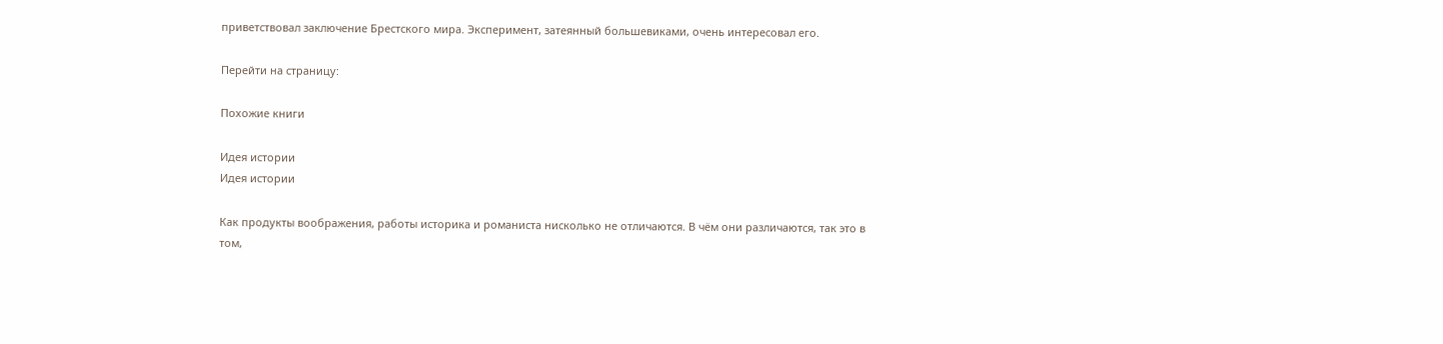приветствовал заключение Брестского мира. Эксперимент, затеянный большевиками, очень интересовал его.

Перейти на страницу:

Похожие книги

Идея истории
Идея истории

Как продукты воображения, работы историка и романиста нисколько не отличаются. В чём они различаются, так это в том,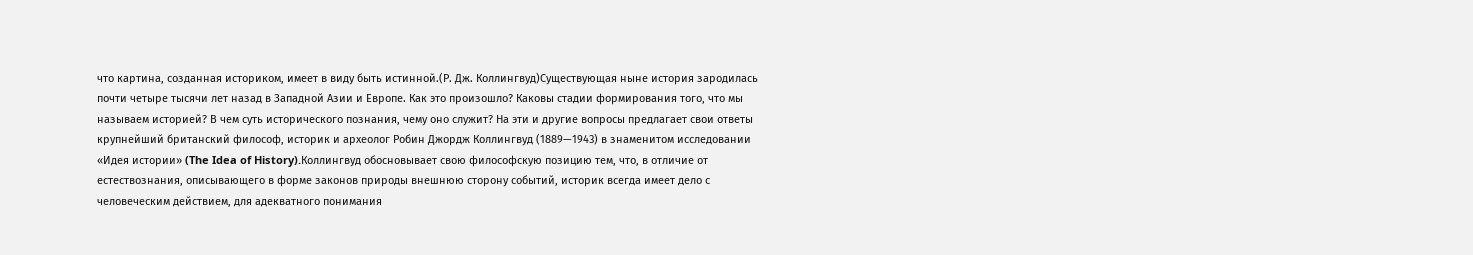что картина, созданная историком, имеет в виду быть истинной.(Р. Дж. Коллингвуд)Существующая ныне история зародилась почти четыре тысячи лет назад в Западной Азии и Европе. Как это произошло? Каковы стадии формирования того, что мы называем историей? В чем суть исторического познания, чему оно служит? На эти и другие вопросы предлагает свои ответы крупнейший британский философ, историк и археолог Робин Джордж Коллингвуд (1889—1943) в знаменитом исследовании «Идея истории» (The Idea of History).Коллингвуд обосновывает свою философскую позицию тем, что, в отличие от естествознания, описывающего в форме законов природы внешнюю сторону событий, историк всегда имеет дело с человеческим действием, для адекватного понимания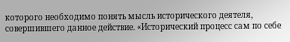которого необходимо понять мысль исторического деятеля, совершившего данное действие. «Исторический процесс сам по себе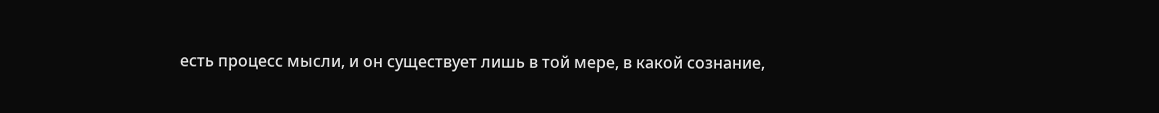есть процесс мысли, и он существует лишь в той мере, в какой сознание,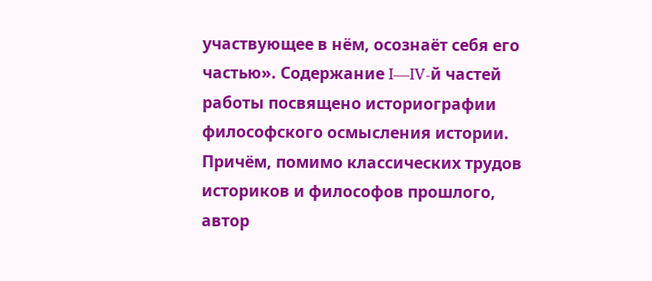участвующее в нём, осознаёт себя его частью». Содержание I—IV-й частей работы посвящено историографии философского осмысления истории. Причём, помимо классических трудов историков и философов прошлого, автор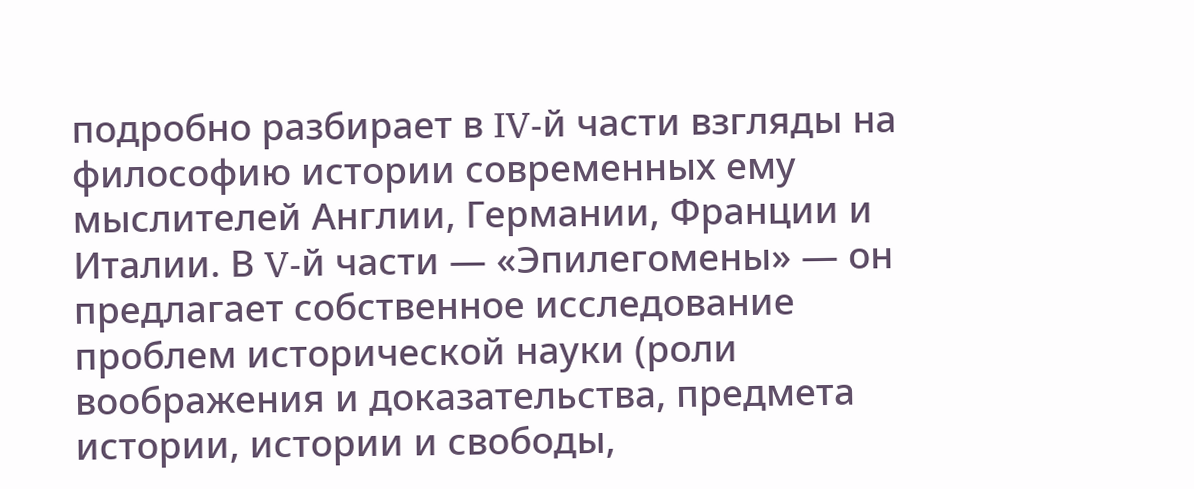подробно разбирает в IV-й части взгляды на философию истории современных ему мыслителей Англии, Германии, Франции и Италии. В V-й части — «Эпилегомены» — он предлагает собственное исследование проблем исторической науки (роли воображения и доказательства, предмета истории, истории и свободы,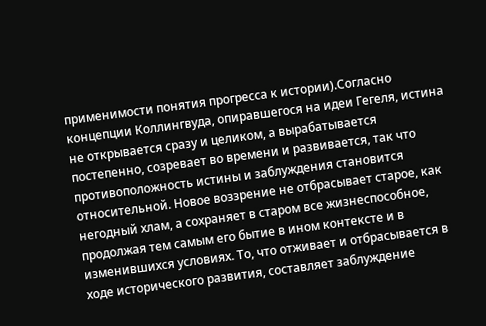применимости понятия прогресса к истории).Согласно концепции Коллингвуда, опиравшегося на идеи Гегеля, истина не открывается сразу и целиком, а вырабатывается постепенно, созревает во времени и развивается, так что противоположность истины и заблуждения становится относительной. Новое воззрение не отбрасывает старое, как негодный хлам, а сохраняет в старом все жизнеспособное, продолжая тем самым его бытие в ином контексте и в изменившихся условиях. То, что отживает и отбрасывается в ходе исторического развития, составляет заблуждение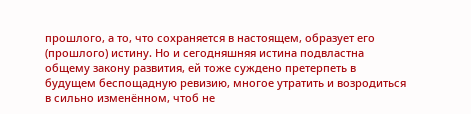прошлого, а то, что сохраняется в настоящем, образует его (прошлого) истину. Но и сегодняшняя истина подвластна общему закону развития, ей тоже суждено претерпеть в будущем беспощадную ревизию, многое утратить и возродиться в сильно изменённом, чтоб не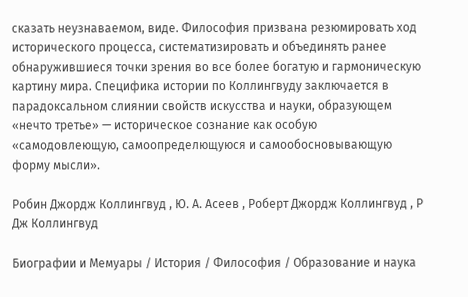сказать неузнаваемом, виде. Философия призвана резюмировать ход исторического процесса, систематизировать и объединять ранее обнаружившиеся точки зрения во все более богатую и гармоническую картину мира. Специфика истории по Коллингвуду заключается в парадоксальном слиянии свойств искусства и науки, образующем «нечто третье» — историческое сознание как особую «самодовлеющую, самоопределющуюся и самообосновывающую форму мысли».

Робин Джордж Коллингвуд , Ю. А. Асеев , Роберт Джордж Коллингвуд , Р Дж Коллингвуд

Биографии и Мемуары / История / Философия / Образование и наука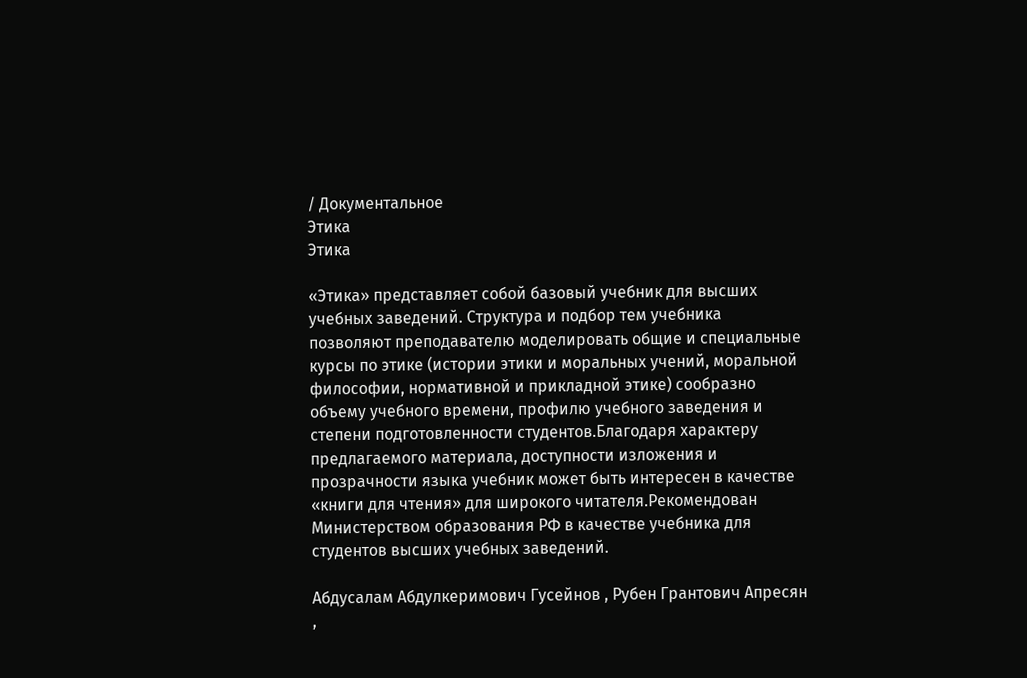/ Документальное
Этика
Этика

«Этика» представляет собой базовый учебник для высших учебных заведений. Структура и подбор тем учебника позволяют преподавателю моделировать общие и специальные курсы по этике (истории этики и моральных учений, моральной философии, нормативной и прикладной этике) сообразно объему учебного времени, профилю учебного заведения и степени подготовленности студентов.Благодаря характеру предлагаемого материала, доступности изложения и прозрачности языка учебник может быть интересен в качестве «книги для чтения» для широкого читателя.Рекомендован Министерством образования РФ в качестве учебника для студентов высших учебных заведений.

Абдусалам Абдулкеримович Гусейнов , Рубен Грантович Апресян ,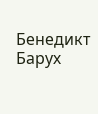Бенедикт Барух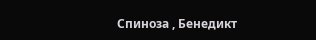Спиноза , Бенедикт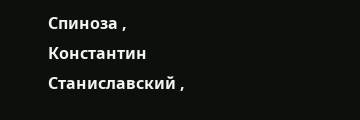Спиноза , Константин Станиславский ,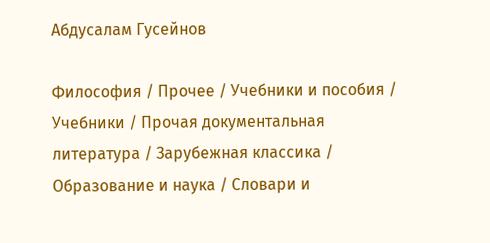Абдусалам Гусейнов

Философия / Прочее / Учебники и пособия / Учебники / Прочая документальная литература / Зарубежная классика / Образование и наука / Словари и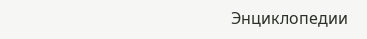Энциклопедии